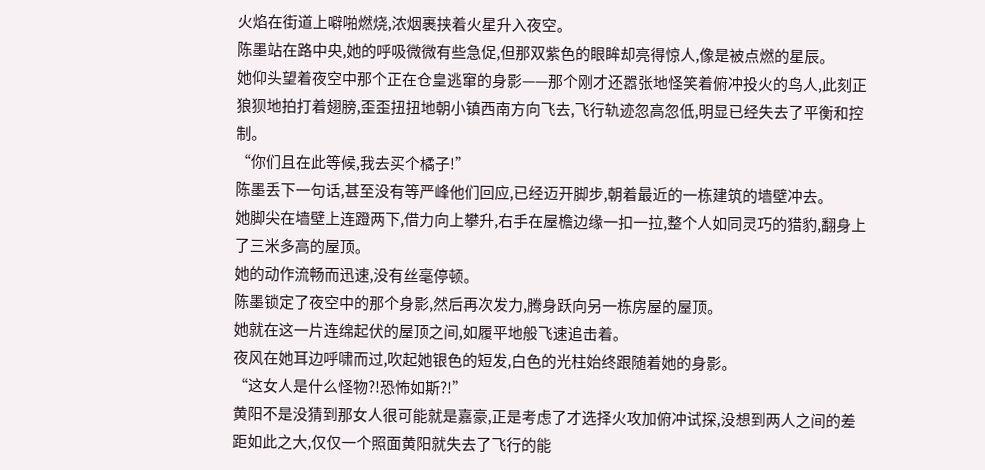火焰在街道上噼啪燃烧,浓烟裹挟着火星升入夜空。
陈墨站在路中央,她的呼吸微微有些急促,但那双紫色的眼眸却亮得惊人,像是被点燃的星辰。
她仰头望着夜空中那个正在仓皇逃窜的身影——那个刚才还嚣张地怪笑着俯冲投火的鸟人,此刻正狼狈地拍打着翅膀,歪歪扭扭地朝小镇西南方向飞去,飞行轨迹忽高忽低,明显已经失去了平衡和控制。
“你们且在此等候,我去买个橘子!”
陈墨丢下一句话,甚至没有等严峰他们回应,已经迈开脚步,朝着最近的一栋建筑的墙壁冲去。
她脚尖在墙壁上连蹬两下,借力向上攀升,右手在屋檐边缘一扣一拉,整个人如同灵巧的猎豹,翻身上了三米多高的屋顶。
她的动作流畅而迅速,没有丝毫停顿。
陈墨锁定了夜空中的那个身影,然后再次发力,腾身跃向另一栋房屋的屋顶。
她就在这一片连绵起伏的屋顶之间,如履平地般飞速追击着。
夜风在她耳边呼啸而过,吹起她银色的短发,白色的光柱始终跟随着她的身影。
“这女人是什么怪物?!恐怖如斯?!”
黄阳不是没猜到那女人很可能就是嘉豪,正是考虑了才选择火攻加俯冲试探,没想到两人之间的差距如此之大,仅仅一个照面黄阳就失去了飞行的能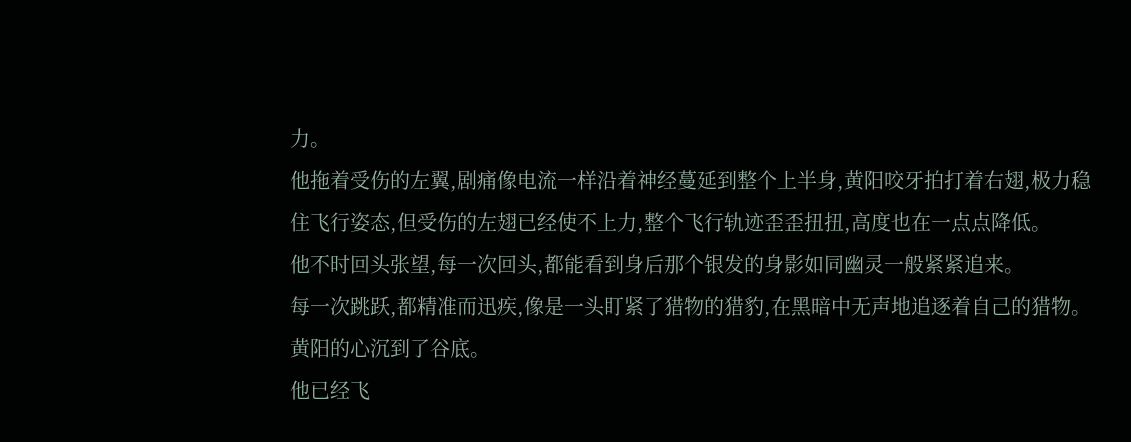力。
他拖着受伤的左翼,剧痛像电流一样沿着神经蔓延到整个上半身,黄阳咬牙拍打着右翅,极力稳住飞行姿态,但受伤的左翅已经使不上力,整个飞行轨迹歪歪扭扭,高度也在一点点降低。
他不时回头张望,每一次回头,都能看到身后那个银发的身影如同幽灵一般紧紧追来。
每一次跳跃,都精准而迅疾,像是一头盯紧了猎物的猎豹,在黑暗中无声地追逐着自己的猎物。
黄阳的心沉到了谷底。
他已经飞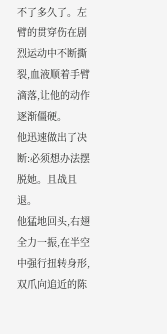不了多久了。左臂的贯穿伤在剧烈运动中不断撕裂,血液顺着手臂滴落,让他的动作逐渐僵硬。
他迅速做出了决断:必须想办法摆脱她。且战且退。
他猛地回头,右翅全力一振,在半空中强行扭转身形,双爪向追近的陈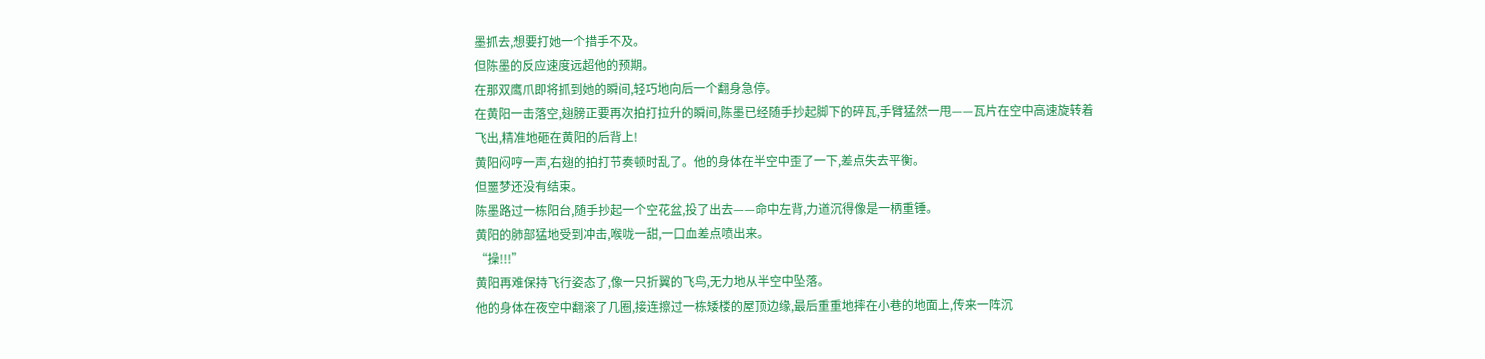墨抓去,想要打她一个措手不及。
但陈墨的反应速度远超他的预期。
在那双鹰爪即将抓到她的瞬间,轻巧地向后一个翻身急停。
在黄阳一击落空,翅膀正要再次拍打拉升的瞬间,陈墨已经随手抄起脚下的碎瓦,手臂猛然一甩——瓦片在空中高速旋转着飞出,精准地砸在黄阳的后背上!
黄阳闷哼一声,右翅的拍打节奏顿时乱了。他的身体在半空中歪了一下,差点失去平衡。
但噩梦还没有结束。
陈墨路过一栋阳台,随手抄起一个空花盆,投了出去——命中左背,力道沉得像是一柄重锤。
黄阳的肺部猛地受到冲击,喉咙一甜,一口血差点喷出来。
“操!!!”
黄阳再难保持飞行姿态了,像一只折翼的飞鸟,无力地从半空中坠落。
他的身体在夜空中翻滚了几圈,接连擦过一栋矮楼的屋顶边缘,最后重重地摔在小巷的地面上,传来一阵沉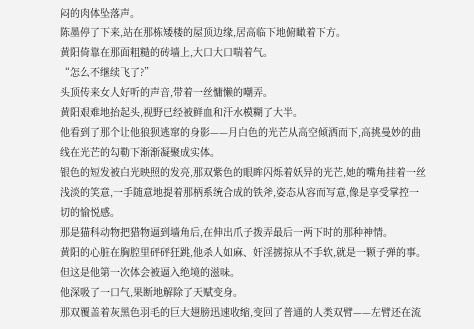闷的肉体坠落声。
陈墨停了下来,站在那栋矮楼的屋顶边缘,居高临下地俯瞰着下方。
黄阳倚靠在那面粗糙的砖墙上,大口大口喘着气。
“怎么不继续飞了?”
头顶传来女人好听的声音,带着一丝慵懒的嘲弄。
黄阳艰难地抬起头,视野已经被鲜血和汗水模糊了大半。
他看到了那个让他狼狈逃窜的身影——月白色的光芒从高空倾洒而下,高挑曼妙的曲线在光芒的勾勒下渐渐凝聚成实体。
银色的短发被白光映照的发亮,那双紫色的眼眸闪烁着妖异的光芒,她的嘴角挂着一丝浅淡的笑意,一手随意地提着那柄系统合成的铁斧,姿态从容而写意,像是享受掌控一切的愉悦感。
那是猫科动物把猎物逼到墙角后,在伸出爪子拨弄最后一两下时的那种神情。
黄阳的心脏在胸腔里砰砰狂跳,他杀人如麻、奸淫掳掠从不手软,就是一颗子弹的事。但这是他第一次体会被逼入绝境的滋味。
他深吸了一口气,果断地解除了天赋变身。
那双覆盖着灰黑色羽毛的巨大翅膀迅速收缩,变回了普通的人类双臂——左臂还在流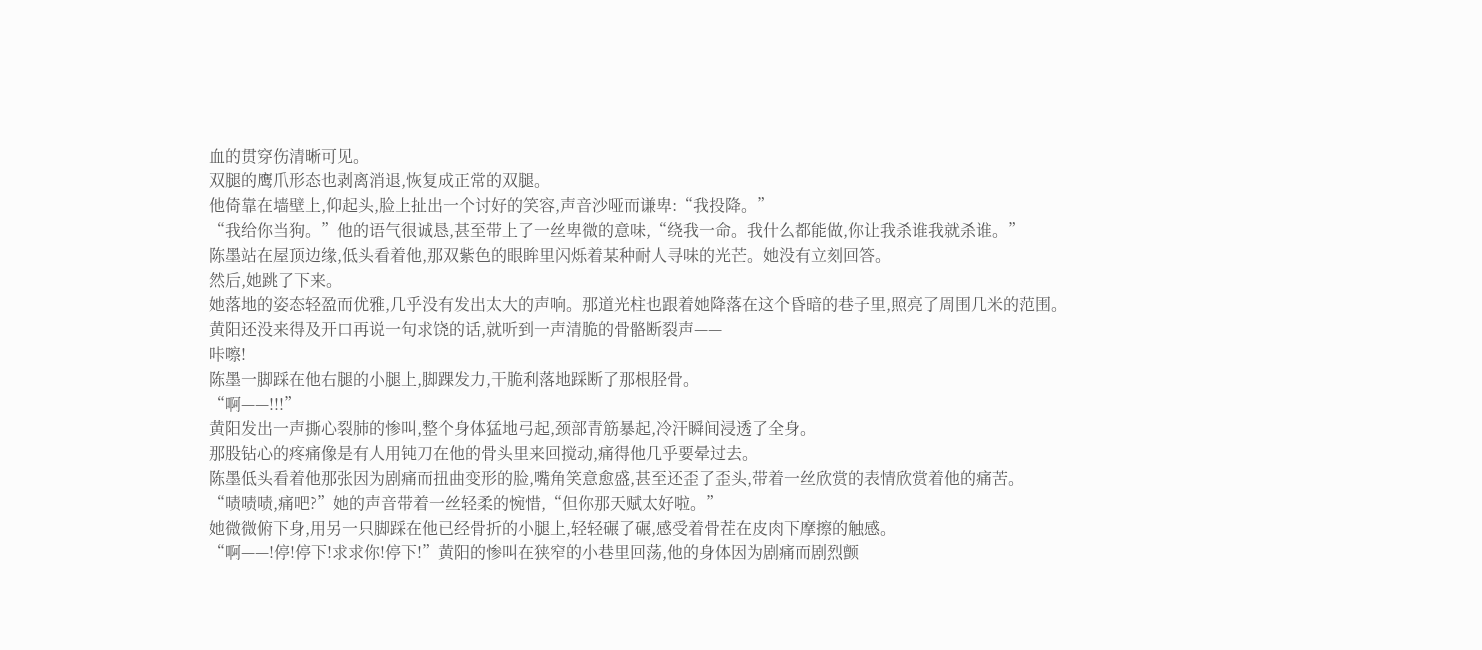血的贯穿伤清晰可见。
双腿的鹰爪形态也剥离消退,恢复成正常的双腿。
他倚靠在墙壁上,仰起头,脸上扯出一个讨好的笑容,声音沙哑而谦卑:“我投降。”
“我给你当狗。”他的语气很诚恳,甚至带上了一丝卑微的意味,“绕我一命。我什么都能做,你让我杀谁我就杀谁。”
陈墨站在屋顶边缘,低头看着他,那双紫色的眼眸里闪烁着某种耐人寻味的光芒。她没有立刻回答。
然后,她跳了下来。
她落地的姿态轻盈而优雅,几乎没有发出太大的声响。那道光柱也跟着她降落在这个昏暗的巷子里,照亮了周围几米的范围。
黄阳还没来得及开口再说一句求饶的话,就听到一声清脆的骨骼断裂声——
咔嚓!
陈墨一脚踩在他右腿的小腿上,脚踝发力,干脆利落地踩断了那根胫骨。
“啊——!!!”
黄阳发出一声撕心裂肺的惨叫,整个身体猛地弓起,颈部青筋暴起,冷汗瞬间浸透了全身。
那股钻心的疼痛像是有人用钝刀在他的骨头里来回搅动,痛得他几乎要晕过去。
陈墨低头看着他那张因为剧痛而扭曲变形的脸,嘴角笑意愈盛,甚至还歪了歪头,带着一丝欣赏的表情欣赏着他的痛苦。
“啧啧啧,痛吧?”她的声音带着一丝轻柔的惋惜,“但你那天赋太好啦。”
她微微俯下身,用另一只脚踩在他已经骨折的小腿上,轻轻碾了碾,感受着骨茬在皮肉下摩擦的触感。
“啊——!停!停下!求求你!停下!”黄阳的惨叫在狭窄的小巷里回荡,他的身体因为剧痛而剧烈颤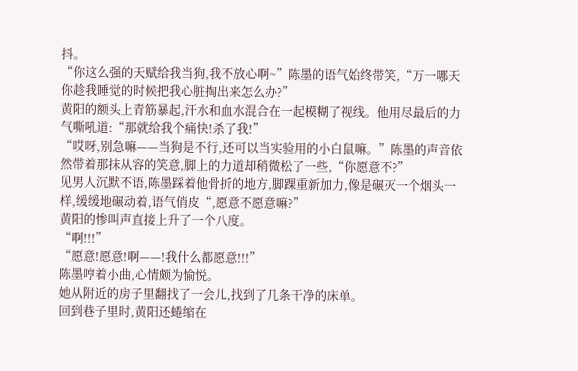抖。
“你这么强的天赋给我当狗,我不放心啊~”陈墨的语气始终带笑,“万一哪天你趁我睡觉的时候把我心脏掏出来怎么办?”
黄阳的额头上青筋暴起,汗水和血水混合在一起模糊了视线。他用尽最后的力气嘶吼道:“那就给我个痛快!杀了我!”
“哎呀,别急嘛——当狗是不行,还可以当实验用的小白鼠嘛。”陈墨的声音依然带着那抹从容的笑意,脚上的力道却稍微松了一些,“你愿意不?”
见男人沉默不语,陈墨踩着他骨折的地方,脚踝重新加力,像是碾灭一个烟头一样,缓缓地碾动着,语气俏皮“,愿意不愿意嘛?”
黄阳的惨叫声直接上升了一个八度。
“啊!!!”
“愿意!愿意!啊——!我什么都愿意!!!”
陈墨哼着小曲,心情颇为愉悦。
她从附近的房子里翻找了一会儿,找到了几条干净的床单。
回到巷子里时,黄阳还蜷缩在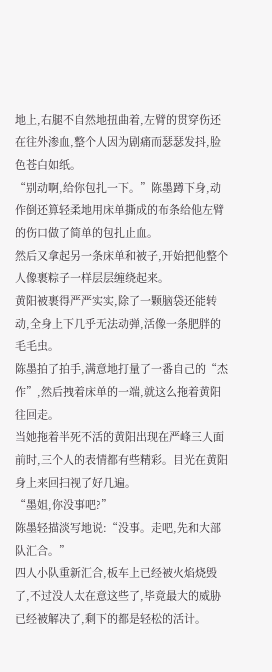地上,右腿不自然地扭曲着,左臂的贯穿伤还在往外渗血,整个人因为剧痛而瑟瑟发抖,脸色苍白如纸。
“别动啊,给你包扎一下。”陈墨蹲下身,动作倒还算轻柔地用床单撕成的布条给他左臂的伤口做了简单的包扎止血。
然后又拿起另一条床单和被子,开始把他整个人像裹粽子一样层层缠绕起来。
黄阳被裹得严严实实,除了一颗脑袋还能转动,全身上下几乎无法动弹,活像一条肥胖的毛毛虫。
陈墨拍了拍手,满意地打量了一番自己的“杰作”,然后拽着床单的一端,就这么拖着黄阳往回走。
当她拖着半死不活的黄阳出现在严峰三人面前时,三个人的表情都有些精彩。目光在黄阳身上来回扫视了好几遍。
“墨姐,你没事吧?”
陈墨轻描淡写地说:“没事。走吧,先和大部队汇合。”
四人小队重新汇合,板车上已经被火焰烧毁了,不过没人太在意这些了,毕竟最大的威胁已经被解决了,剩下的都是轻松的活计。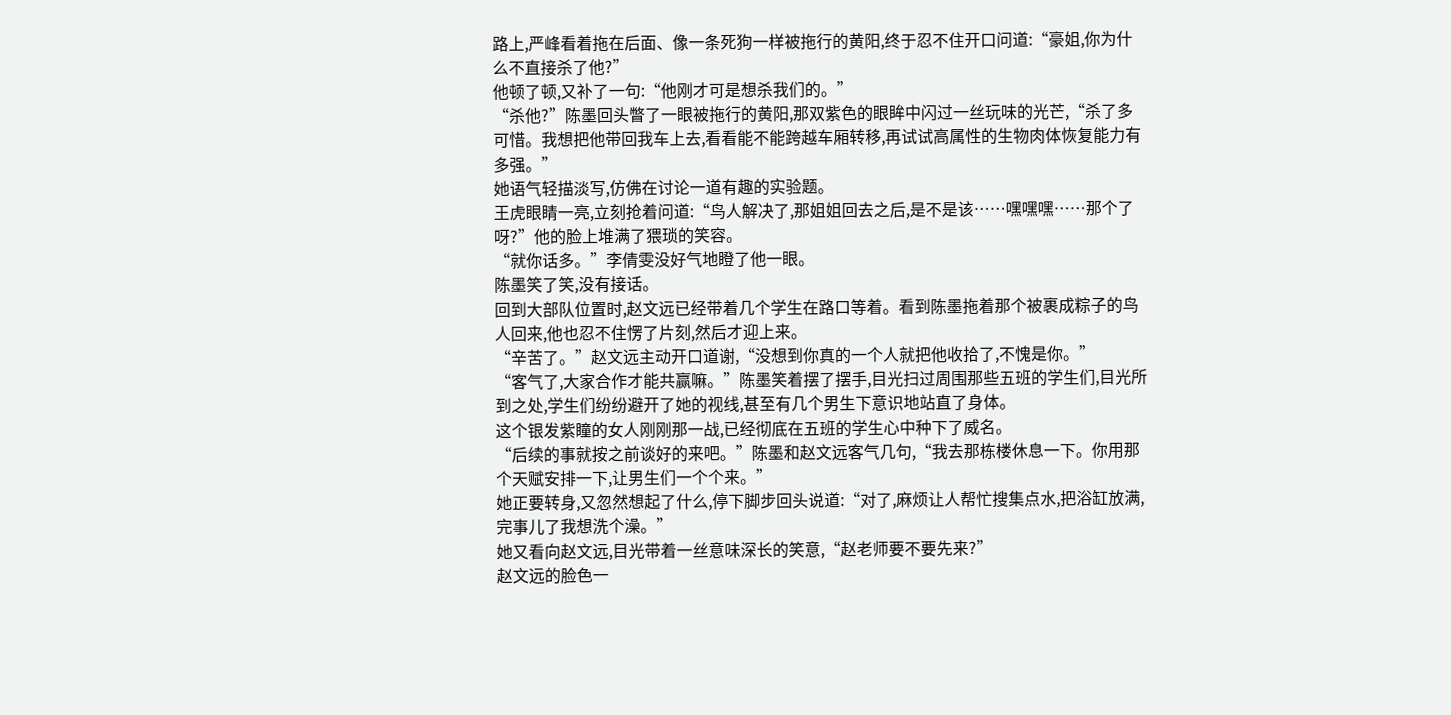路上,严峰看着拖在后面、像一条死狗一样被拖行的黄阳,终于忍不住开口问道:“豪姐,你为什么不直接杀了他?”
他顿了顿,又补了一句:“他刚才可是想杀我们的。”
“杀他?”陈墨回头瞥了一眼被拖行的黄阳,那双紫色的眼眸中闪过一丝玩味的光芒,“杀了多可惜。我想把他带回我车上去,看看能不能跨越车厢转移,再试试高属性的生物肉体恢复能力有多强。”
她语气轻描淡写,仿佛在讨论一道有趣的实验题。
王虎眼睛一亮,立刻抢着问道:“鸟人解决了,那姐姐回去之后,是不是该……嘿嘿嘿……那个了呀?”他的脸上堆满了猥琐的笑容。
“就你话多。”李倩雯没好气地瞪了他一眼。
陈墨笑了笑,没有接话。
回到大部队位置时,赵文远已经带着几个学生在路口等着。看到陈墨拖着那个被裹成粽子的鸟人回来,他也忍不住愣了片刻,然后才迎上来。
“辛苦了。”赵文远主动开口道谢,“没想到你真的一个人就把他收拾了,不愧是你。”
“客气了,大家合作才能共赢嘛。”陈墨笑着摆了摆手,目光扫过周围那些五班的学生们,目光所到之处,学生们纷纷避开了她的视线,甚至有几个男生下意识地站直了身体。
这个银发紫瞳的女人刚刚那一战,已经彻底在五班的学生心中种下了威名。
“后续的事就按之前谈好的来吧。”陈墨和赵文远客气几句,“我去那栋楼休息一下。你用那个天赋安排一下,让男生们一个个来。”
她正要转身,又忽然想起了什么,停下脚步回头说道:“对了,麻烦让人帮忙搜集点水,把浴缸放满,完事儿了我想洗个澡。”
她又看向赵文远,目光带着一丝意味深长的笑意,“赵老师要不要先来?”
赵文远的脸色一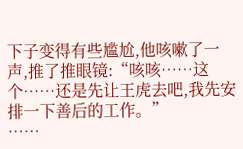下子变得有些尴尬,他咳嗽了一声,推了推眼镜:“咳咳……这个……还是先让王虎去吧,我先安排一下善后的工作。”
……